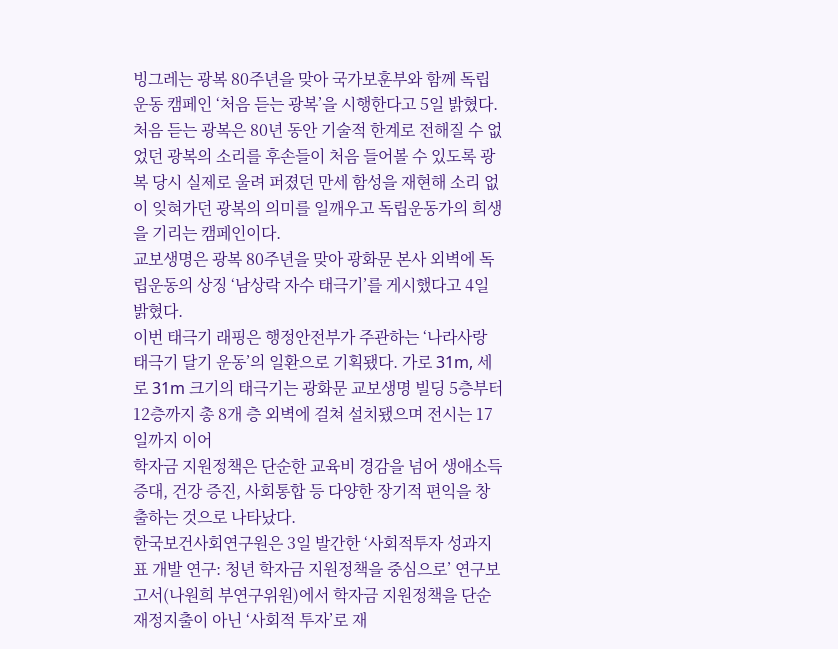빙그레는 광복 80주년을 맞아 국가보훈부와 함께 독립운동 캠페인 ‘처음 듣는 광복’을 시행한다고 5일 밝혔다.
처음 듣는 광복은 80년 동안 기술적 한계로 전해질 수 없었던 광복의 소리를 후손들이 처음 들어볼 수 있도록 광복 당시 실제로 울려 퍼졌던 만세 함성을 재현해 소리 없이 잊혀가던 광복의 의미를 일깨우고 독립운동가의 희생을 기리는 캠페인이다.
교보생명은 광복 80주년을 맞아 광화문 본사 외벽에 독립운동의 상징 ‘남상락 자수 태극기’를 게시했다고 4일 밝혔다.
이번 태극기 래핑은 행정안전부가 주관하는 ‘나라사랑 태극기 달기 운동’의 일환으로 기획됐다. 가로 31m, 세로 31m 크기의 태극기는 광화문 교보생명 빌딩 5층부터 12층까지 총 8개 층 외벽에 걸쳐 설치됐으며 전시는 17일까지 이어
학자금 지원정책은 단순한 교육비 경감을 넘어 생애소득 증대, 건강 증진, 사회통합 등 다양한 장기적 편익을 창출하는 것으로 나타났다.
한국보건사회연구원은 3일 발간한 ‘사회적투자 성과지표 개발 연구: 청년 학자금 지원정책을 중심으로’ 연구보고서(나원희 부연구위원)에서 학자금 지원정책을 단순 재정지출이 아닌 ‘사회적 투자’로 재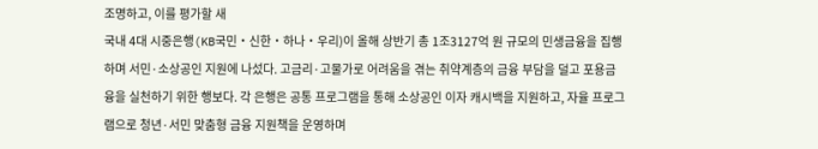조명하고, 이를 평가할 새
국내 4대 시중은행(KB국민‧신한‧하나‧우리)이 올해 상반기 총 1조3127억 원 규모의 민생금융을 집행하며 서민·소상공인 지원에 나섰다. 고금리·고물가로 어려움을 겪는 취약계층의 금융 부담을 덜고 포용금융을 실천하기 위한 행보다. 각 은행은 공통 프로그램을 통해 소상공인 이자 캐시백을 지원하고, 자율 프로그램으로 청년·서민 맞춤형 금융 지원책을 운영하며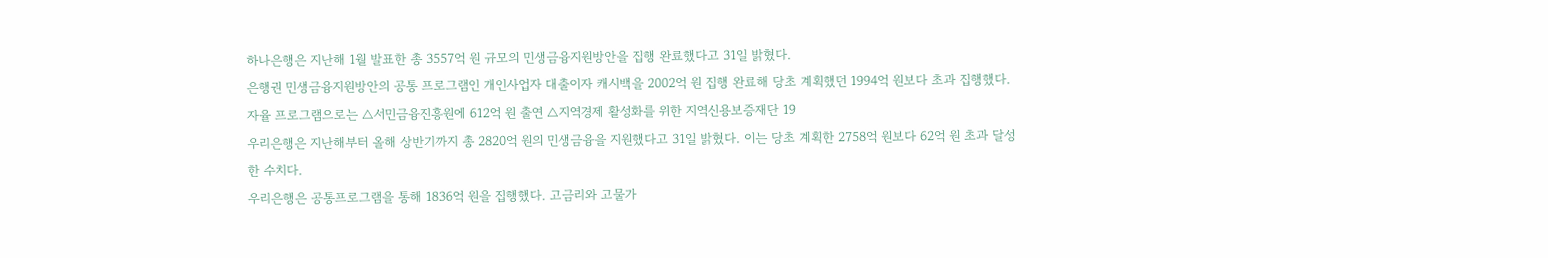하나은행은 지난해 1월 발표한 총 3557억 원 규모의 민생금융지원방안을 집행 완료했다고 31일 밝혔다.
은행권 민생금융지원방안의 공통 프로그램인 개인사업자 대출이자 캐시백을 2002억 원 집행 완료해 당초 계획했던 1994억 원보다 초과 집행했다.
자율 프로그램으로는 △서민금융진흥원에 612억 원 출연 △지역경제 활성화를 위한 지역신용보증재단 19
우리은행은 지난해부터 올해 상반기까지 총 2820억 원의 민생금융을 지원했다고 31일 밝혔다. 이는 당초 계획한 2758억 원보다 62억 원 초과 달성한 수치다.
우리은행은 공통프로그램을 통해 1836억 원을 집행했다. 고금리와 고물가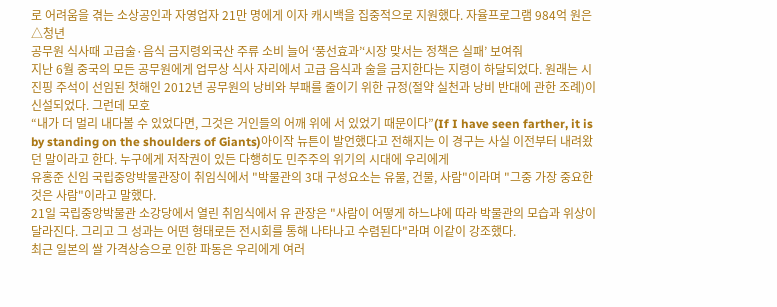로 어려움을 겪는 소상공인과 자영업자 21만 명에게 이자 캐시백을 집중적으로 지원했다. 자율프로그램 984억 원은 △청년
공무원 식사때 고급술·음식 금지령외국산 주류 소비 늘어 ‘풍선효과’‘시장 맞서는 정책은 실패’ 보여줘
지난 6월 중국의 모든 공무원에게 업무상 식사 자리에서 고급 음식과 술을 금지한다는 지령이 하달되었다. 원래는 시진핑 주석이 선임된 첫해인 2012년 공무원의 낭비와 부패를 줄이기 위한 규정(절약 실천과 낭비 반대에 관한 조례)이 신설되었다. 그런데 모호
“내가 더 멀리 내다볼 수 있었다면, 그것은 거인들의 어깨 위에 서 있었기 때문이다”(If I have seen farther, it is by standing on the shoulders of Giants)아이작 뉴튼이 발언했다고 전해지는 이 경구는 사실 이전부터 내려왔던 말이라고 한다. 누구에게 저작권이 있든 다행히도 민주주의 위기의 시대에 우리에게
유홍준 신임 국립중앙박물관장이 취임식에서 "박물관의 3대 구성요소는 유물, 건물, 사람"이라며 "그중 가장 중요한 것은 사람"이라고 말했다.
21일 국립중앙박물관 소강당에서 열린 취임식에서 유 관장은 "사람이 어떻게 하느냐에 따라 박물관의 모습과 위상이 달라진다. 그리고 그 성과는 어떤 형태로든 전시회를 통해 나타나고 수렴된다"라며 이같이 강조했다.
최근 일본의 쌀 가격상승으로 인한 파동은 우리에게 여러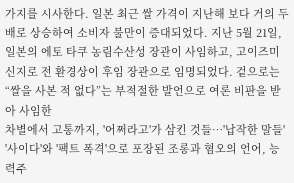가지를 시사한다. 일본 최근 쌀 가격이 지난해 보다 거의 두 배로 상승하여 소비자 불만이 증대되었다. 지난 5월 21일, 일본의 에토 타쿠 농림수산성 장관이 사임하고, 고이즈미 신지로 전 환경상이 후임 장관으로 임명되었다. 겉으로는 “쌀을 사본 적 없다”는 부적절한 발언으로 여론 비판을 받아 사임한
차별에서 고통까지, '어쩌라고'가 삼킨 것들⋯'납작한 말들'
'사이다'와 '팩트 폭격'으로 포장된 조롱과 혐오의 언어, 능력주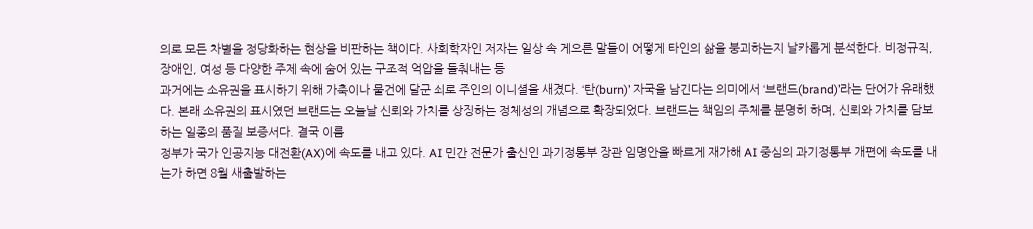의로 모든 차별을 정당화하는 현상을 비판하는 책이다. 사회학자인 저자는 일상 속 게으른 말들이 어떻게 타인의 삶을 붕괴하는지 날카롭게 분석한다. 비정규직, 장애인, 여성 등 다양한 주제 속에 숨어 있는 구조적 억압을 들춰내는 등
과거에는 소유권을 표시하기 위해 가축이나 물건에 달군 쇠로 주인의 이니셜을 새겼다. ‘탄(burn)’ 자국을 남긴다는 의미에서 ‘브랜드(brand)’라는 단어가 유래했다. 본래 소유권의 표시였던 브랜드는 오늘날 신뢰와 가치를 상징하는 정체성의 개념으로 확장되었다. 브랜드는 책임의 주체를 분명히 하며, 신뢰와 가치를 담보하는 일종의 품질 보증서다. 결국 이름
정부가 국가 인공지능 대전환(AX)에 속도를 내고 있다. AI 민간 전문가 출신인 과기정통부 장관 임명안을 빠르게 재가해 AI 중심의 과기정통부 개편에 속도를 내는가 하면 8월 새출발하는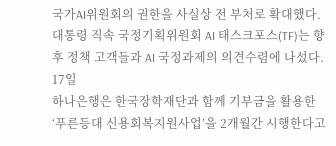국가AI위원회의 권한을 사실상 전 부처로 확대했다. 대통령 직속 국정기획위원회 AI 태스크포스(TF)는 향후 정책 고객들과 AI 국정과제의 의견수렴에 나섰다.
17일
하나은행은 한국장학재단과 함께 기부금을 활용한 ‘푸른등대 신용회복지원사업’을 2개월간 시행한다고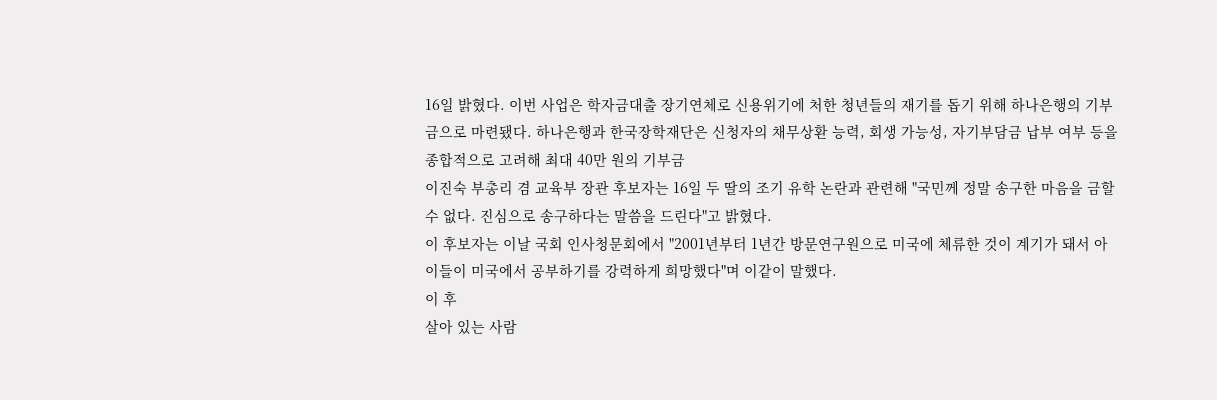16일 밝혔다. 이번 사업은 학자금대출 장기연체로 신용위기에 처한 청년들의 재기를 돕기 위해 하나은행의 기부금으로 마련됐다. 하나은행과 한국장학재단은 신청자의 채무상환 능력, 회생 가능성, 자기부담금 납부 여부 등을 종합적으로 고려해 최대 40만 원의 기부금
이진숙 부총리 겸 교육부 장관 후보자는 16일 두 딸의 조기 유학 논란과 관련해 "국민께 정말 송구한 마음을 금할 수 없다. 진심으로 송구하다는 말씀을 드린다"고 밝혔다.
이 후보자는 이날 국회 인사청문회에서 "2001년부터 1년간 방문연구원으로 미국에 체류한 것이 계기가 돼서 아이들이 미국에서 공부하기를 강력하게 희망했다"며 이같이 말했다.
이 후
살아 있는 사람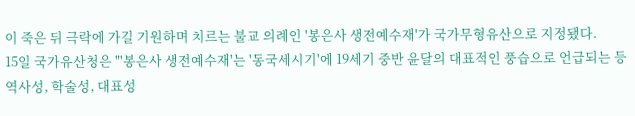이 죽은 뒤 극락에 가길 기원하며 치르는 불교 의례인 '봉은사 생전예수재'가 국가무형유산으로 지정됐다.
15일 국가유산청은 "'봉은사 생전예수재'는 '동국세시기'에 19세기 중반 윤달의 대표적인 풍습으로 언급되는 등 역사성, 학술성, 대표성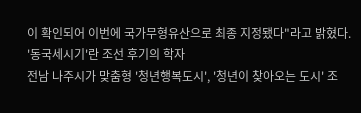이 확인되어 이번에 국가무형유산으로 최종 지정됐다"라고 밝혔다.
'동국세시기'란 조선 후기의 학자
전남 나주시가 맞춤형 '청년행복도시', '청년이 찾아오는 도시' 조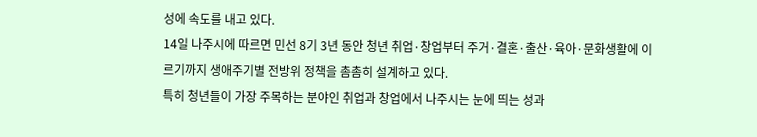성에 속도를 내고 있다.
14일 나주시에 따르면 민선 8기 3년 동안 청년 취업·창업부터 주거·결혼·출산·육아·문화생활에 이르기까지 생애주기별 전방위 정책을 촘촘히 설계하고 있다.
특히 청년들이 가장 주목하는 분야인 취업과 창업에서 나주시는 눈에 띄는 성과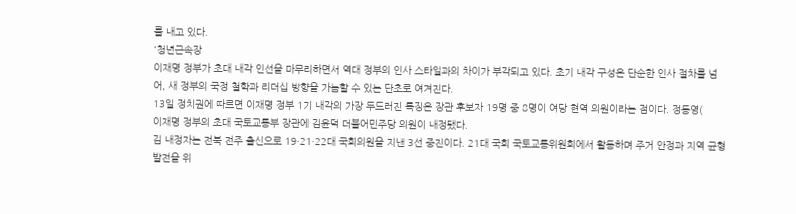를 내고 있다.
'청년근속장
이재명 정부가 초대 내각 인선을 마무리하면서 역대 정부의 인사 스타일과의 차이가 부각되고 있다. 초기 내각 구성은 단순한 인사 절차를 넘어, 새 정부의 국정 철학과 리더십 방향을 가늠할 수 있는 단초로 여겨진다.
13일 정치권에 따르면 이재명 정부 1기 내각의 가장 두드러진 특징은 장관 후보자 19명 중 8명이 여당 현역 의원이라는 점이다. 정동영(
이재명 정부의 초대 국토교통부 장관에 김윤덕 더불어민주당 의원이 내정됐다.
김 내정자는 전북 전주 출신으로 19·21·22대 국회의원을 지낸 3선 중진이다. 21대 국회 국토교통위원회에서 활동하며 주거 안정과 지역 균형 발전을 위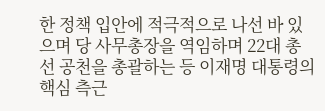한 정책 입안에 적극적으로 나선 바 있으며 당 사무총장을 역임하며 22대 총선 공천을 총괄하는 등 이재명 대통령의 핵심 측근